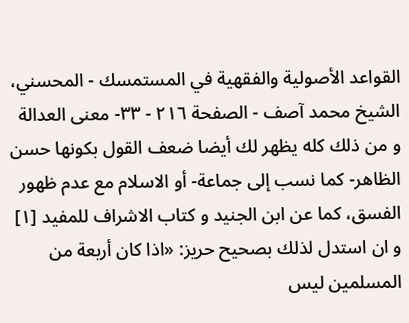القواعد الأصولية والفقهية في المستمسك - المحسني، الشيخ محمد آصف - الصفحة ٢١٦ - ٣٣- معنى العدالة
و من ذلك كله يظهر لك أيضا ضعف القول بكونها حسن الظاهر- كما نسب إلى جماعة- أو الاسلام مع عدم ظهور الفسق، كما عن ابن الجنيد و كتاب الاشراف للمفيد [١] و ان استدل لذلك بصحيح حريز: «اذا كان أربعة من المسلمين ليس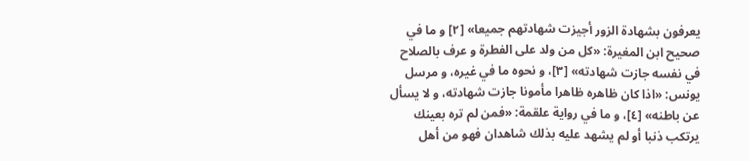يعرفون بشهادة الزور أجيزت شهادتهم جميعا» [٢] و ما في صحيح ابن المغيرة: «كل من ولد على الفطرة و عرف بالصلاح في نفسه جازت شهادته» [٣]، و نحوه ما في غيره، و مرسل يونس: «اذا كان ظاهره ظاهرا مأمونا جازت شهادته، و لا يسأل عن باطنه» [٤]، و ما في رواية علقمة: «فمن لم تره بعينك يرتكب ذنبا أو لم يشهد عليه بذلك شاهدان فهو من أهل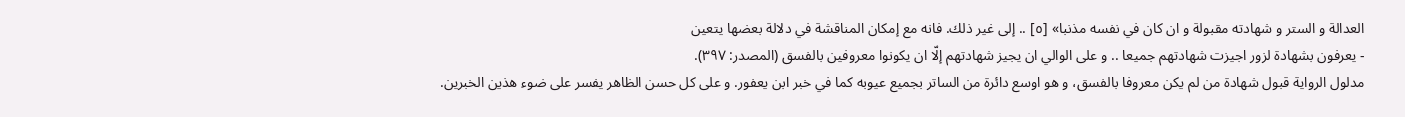العدالة و الستر و شهادته مقبولة و ان كان في نفسه مذنبا» [٥] .. إلى غير ذلك. فانه مع إمكان المناقشة في دلالة بعضها يتعين
- يعرفون بشهادة لزور اجيزت شهادتهم جميعا .. و على الوالي ان يجيز شهادتهم إلّا ان يكونوا معروفين بالفسق (المصدر: ٣٩٧).
مدلول الرواية قبول شهادة من لم يكن معروفا بالفسق، و هو اوسع دائرة من الساتر بجميع عيوبه كما في خبر ابن يعفور. و على كل حسن الظاهر يفسر على ضوء هذين الخبرين.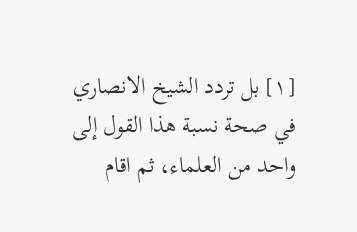[١] بل تردد الشيخ الانصاري في صحة نسبة هذا القول إلى واحد من العلماء، ثم اقام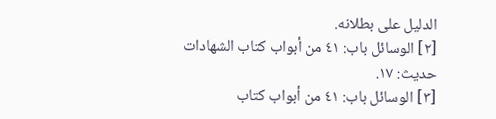الدليل على بطلانه.
[٢] الوسائل باب: ٤١ من أبواب كتاب الشهادات حديث: ١٧.
[٣] الوسائل باب: ٤١ من أبواب كتاب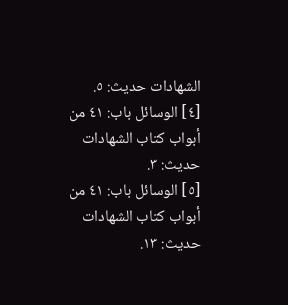الشهادات حديث: ٥.
[٤] الوسائل باب: ٤١ من أبواب كتاب الشهادات حديث: ٣.
[٥] الوسائل باب: ٤١ من أبواب كتاب الشهادات حديث: ١٣.